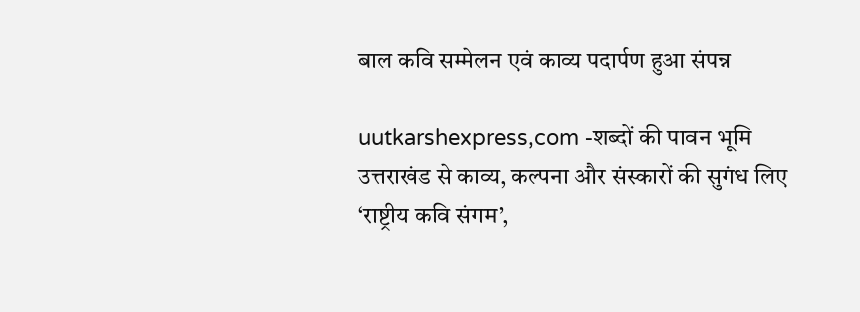बाल कवि सम्मेलन एवं काव्य पदार्पण हुआ संपन्न

uutkarshexpress,com -शब्दों की पावन भूमि उत्तराखंड से काव्य, कल्पना और संस्कारों की सुगंध लिए ‘राष्ट्रीय कवि संगम’,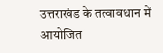उत्तराखंड के तत्वावधान में आयोजित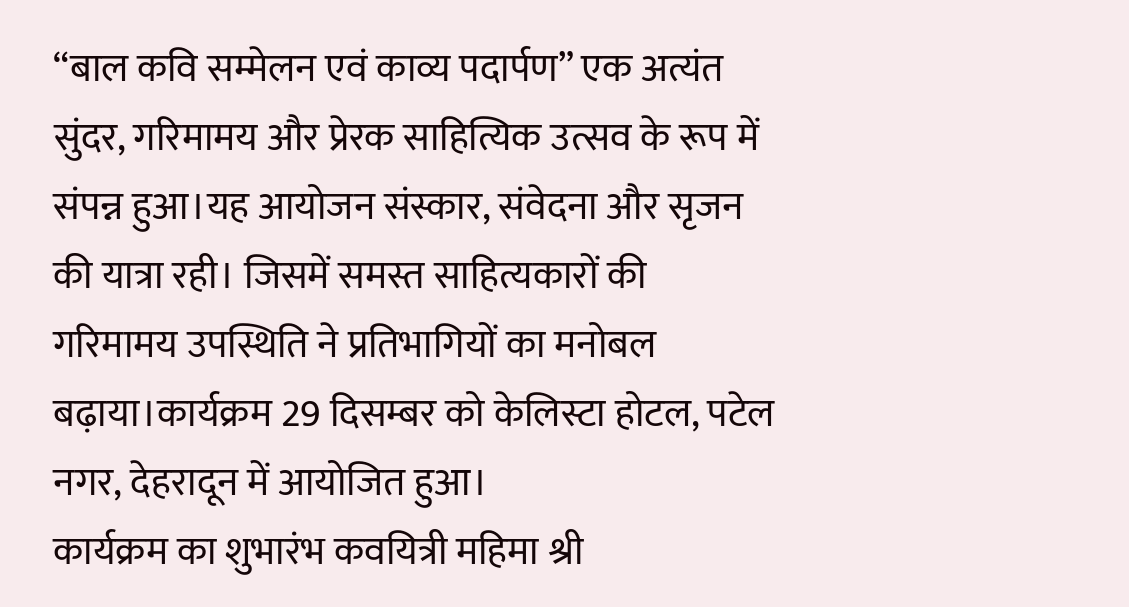“बाल कवि सम्मेलन एवं काव्य पदार्पण” एक अत्यंत सुंदर, गरिमामय और प्रेरक साहित्यिक उत्सव के रूप में संपन्न हुआ।यह आयोजन संस्कार, संवेदना और सृजन की यात्रा रही। जिसमें समस्त साहित्यकारों की गरिमामय उपस्थिति ने प्रतिभागियों का मनोबल बढ़ाया।कार्यक्रम 29 दिसम्बर को केलिस्टा होटल, पटेल नगर, देहरादून में आयोजित हुआ।
कार्यक्रम का शुभारंभ कवयित्री महिमा श्री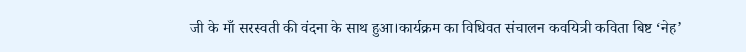जी के माँ सरस्वती की वंदना के साथ हुआ।कार्यक्रम का विधिवत संचालन कवयित्री कविता बिष्ट ‘नेह’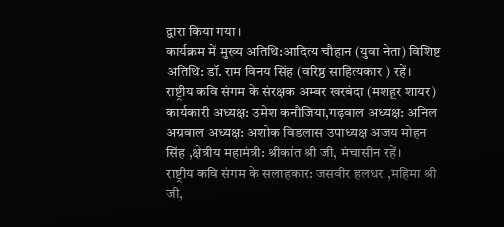द्वारा किया गया।
कार्यक्रम में मुख्य अतिथि:आदित्य चौहान (युवा नेता) विशिष्ट अतिथि: डॉ. राम विनय सिंह (वरिष्ठ साहित्यकार ) रहें।
राष्ट्रीय कवि संगम के संरक्षक अम्बर खरबंदा (मशहूर शायर) कार्यकारी अध्यक्ष: उमेश कनौजिया,गढ़वाल अध्यक्ष: अनिल अग्रवाल अध्यक्ष: अशोक विडलास उपाध्यक्ष अजय मोहन सिंह ,क्षेत्रीय महामंत्री: श्रीकांत श्री जी, मंचासीन रहें।
राष्ट्रीय कवि संगम के सलाहकार: जसवीर हलधर ,महिमा श्री जी,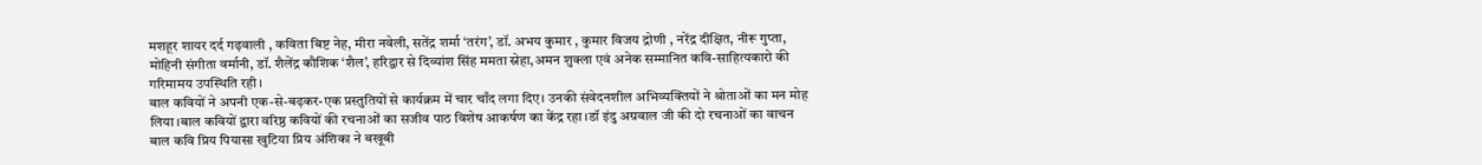मशहूर शायर दर्द गढ़वाली , कविता बिष्ट नेह, मीरा नवेली, सतेंद्र शर्मा ‘तरंग’, डॉ. अभय कुमार , कुमार विजय द्रोणी , नरेंद्र दीक्षित, नीरू गुप्ता, मोहिनी संगीता वर्मानी, डॉ. शैलेंद्र कौशिक ‘शैल’, हरिद्वार से दिव्यांश सिंह ममता स्नेहा,अमन शुक्ला एवं अनेक सम्मानित कवि-साहित्यकारो की गरिमामय उपस्थिति रही।
बाल कवियों ने अपनी एक-से-बढ़कर-एक प्रस्तुतियों से कार्यक्रम में चार चाँद लगा दिए। उनकी संवेदनशील अभिव्यक्तियों ने श्रोताओं का मन मोह लिया।बाल कवियों द्वारा वरिष्ठ कवियों की रचनाओं का सजीव पाठ विशेष आकर्षण का केंद्र रहा।डॉ इंदु अग्रवाल जी की दो रचनाओं का वाचन बाल कवि प्रिय पियासा खुटिया प्रिय अंशिका ने बखूबी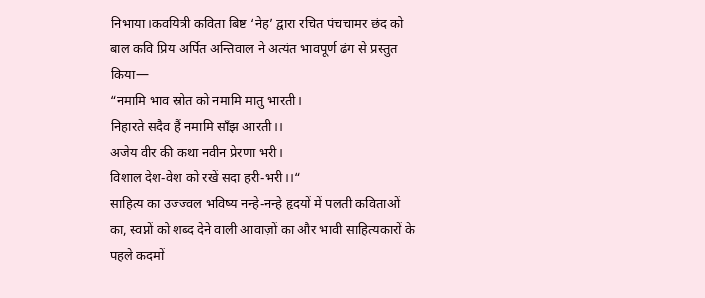निभाया।कवयित्री कविता बिष्ट ‘नेह’ द्वारा रचित पंचचामर छंद को बाल कवि प्रिय अर्पित अन्तिवाल ने अत्यंत भावपूर्ण ढंग से प्रस्तुत किया—
“नमामि भाव स्रोत को नमामि मातु भारती।
निहारते सदैव हैं नमामि साँझ आरती।।
अजेय वीर की कथा नवीन प्रेरणा भरी।
विशाल देश-वेश को रखें सदा हरी-भरी।।“
साहित्य का उज्ज्वल भविष्य नन्हे-नन्हे हृदयों में पलती कविताओं का, स्वप्नों को शब्द देने वाली आवाज़ों का और भावी साहित्यकारों के पहले कदमों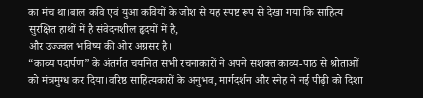का मंच था।बाल कवि एवं युआ कवियों के जोश से यह स्पष्ट रूप से देखा गया कि साहित्य सुरक्षित हाथों में है संवेदनशील हृदयों में है,
और उज्ज्वल भविष्य की ओर अग्रसर है।
“काव्य पदार्पण” के अंतर्गत चयनित सभी रचनाकारों ने अपने सशक्त काव्य-पाठ से श्रोताओं को मंत्रमुग्ध कर दिया।वरिष्ठ साहित्यकारों के अनुभव, मार्गदर्शन और स्नेह ने नई पीढ़ी को दिशा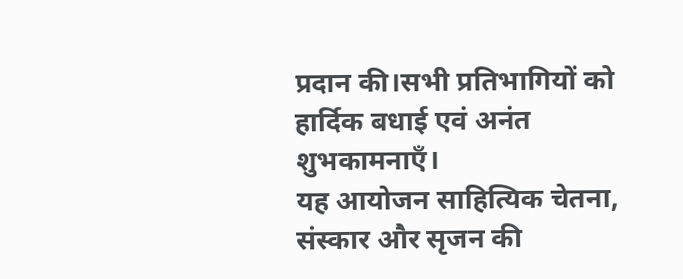प्रदान की।सभी प्रतिभागियों को हार्दिक बधाई एवं अनंत शुभकामनाएँ।
यह आयोजन साहित्यिक चेतना, संस्कार और सृजन की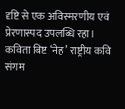दृष्टि से एक अविस्मरणीय एवं प्रेरणास्पद उपलब्धि रहा।
कविता बिष्ट ‘नेह’ राष्ट्रीय कवि संगम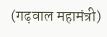(गढ़वाल महामंत्री)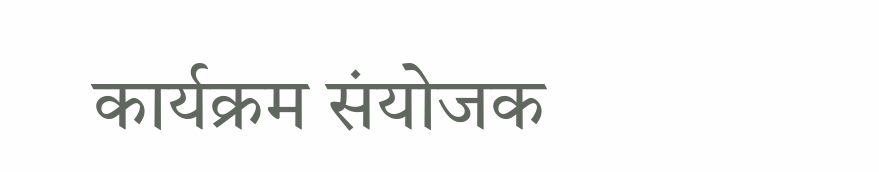कार्यक्रम संयोजक